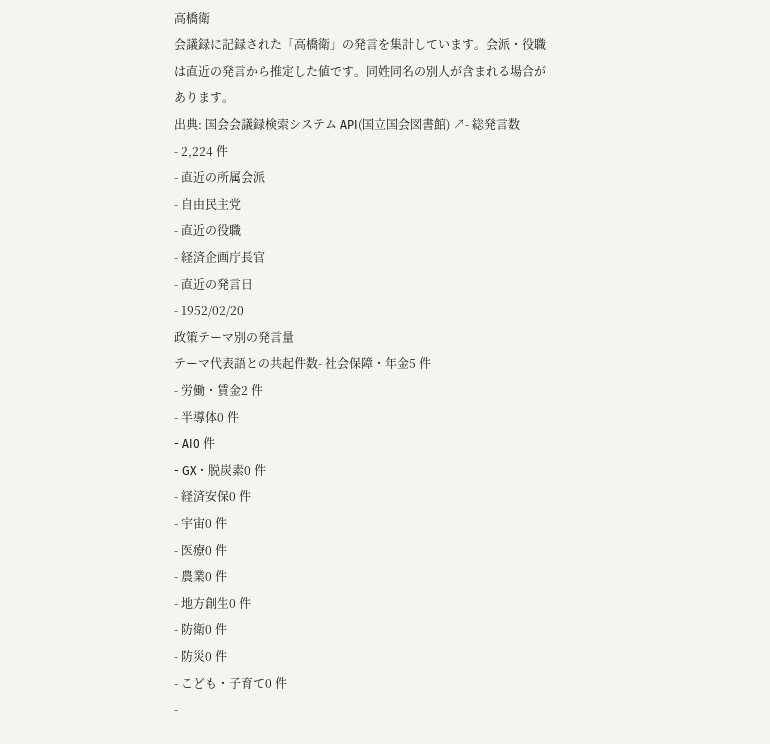高橋衛
会議録に記録された「高橋衛」の発言を集計しています。会派・役職は直近の発言から推定した値です。同姓同名の別人が含まれる場合があります。
出典: 国会会議録検索システム API(国立国会図書館) ↗- 総発言数
- 2,224 件
- 直近の所属会派
- 自由民主党
- 直近の役職
- 経済企画庁長官
- 直近の発言日
- 1952/02/20
政策テーマ別の発言量
テーマ代表語との共起件数- 社会保障・年金5 件
- 労働・賃金2 件
- 半導体0 件
- AI0 件
- GX・脱炭素0 件
- 経済安保0 件
- 宇宙0 件
- 医療0 件
- 農業0 件
- 地方創生0 件
- 防衛0 件
- 防災0 件
- こども・子育て0 件
-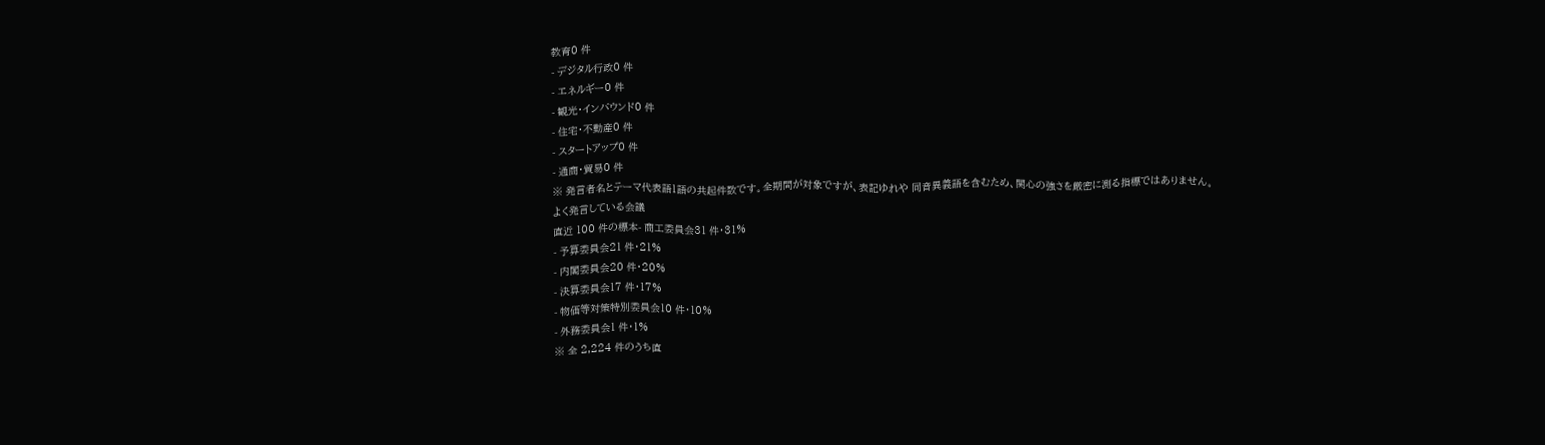教育0 件
- デジタル行政0 件
- エネルギー0 件
- 観光・インバウンド0 件
- 住宅・不動産0 件
- スタートアップ0 件
- 通商・貿易0 件
※ 発言者名とテーマ代表語1語の共起件数です。全期間が対象ですが、表記ゆれや 同音異義語を含むため、関心の強さを厳密に測る指標ではありません。
よく発言している会議
直近 100 件の標本- 商工委員会31 件・31%
- 予算委員会21 件・21%
- 内閣委員会20 件・20%
- 決算委員会17 件・17%
- 物価等対策特別委員会10 件・10%
- 外務委員会1 件・1%
※ 全 2,224 件のうち直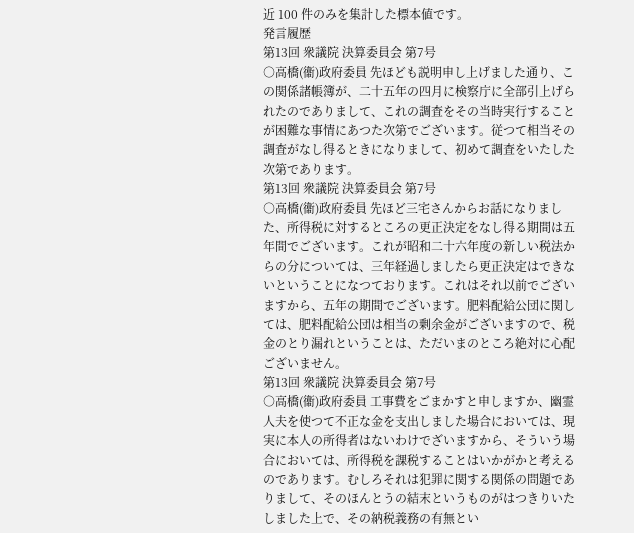近 100 件のみを集計した標本値です。
発言履歴
第13回 衆議院 決算委員会 第7号
○高橋(衞)政府委員 先ほども説明申し上げました通り、この関係諸帳簿が、二十五年の四月に検察庁に全部引上げられたのでありまして、これの調査をその当時実行することが困難な事情にあつた次第でございます。従つて相当その調査がなし得るときになりまして、初めて調査をいたした次第であります。
第13回 衆議院 決算委員会 第7号
○高橋(衞)政府委員 先ほど三宅さんからお話になりました、所得税に対するところの更正決定をなし得る期間は五年間でございます。これが昭和二十六年度の新しい税法からの分については、三年経過しましたら更正決定はできないということになつております。これはそれ以前でございますから、五年の期間でございます。肥料配給公団に関しては、肥料配給公団は相当の剰余金がございますので、税金のとり漏れということは、ただいまのところ絶対に心配ございません。
第13回 衆議院 決算委員会 第7号
○高橋(衞)政府委員 工事費をごまかすと申しますか、幽霊人夫を使つて不正な金を支出しました場合においては、現実に本人の所得者はないわけでざいますから、そういう場合においては、所得税を課税することはいかがかと考えるのであります。むしろそれは犯罪に関する関係の問題でありまして、そのほんとうの結末というものがはつきりいたしました上で、その納税義務の有無とい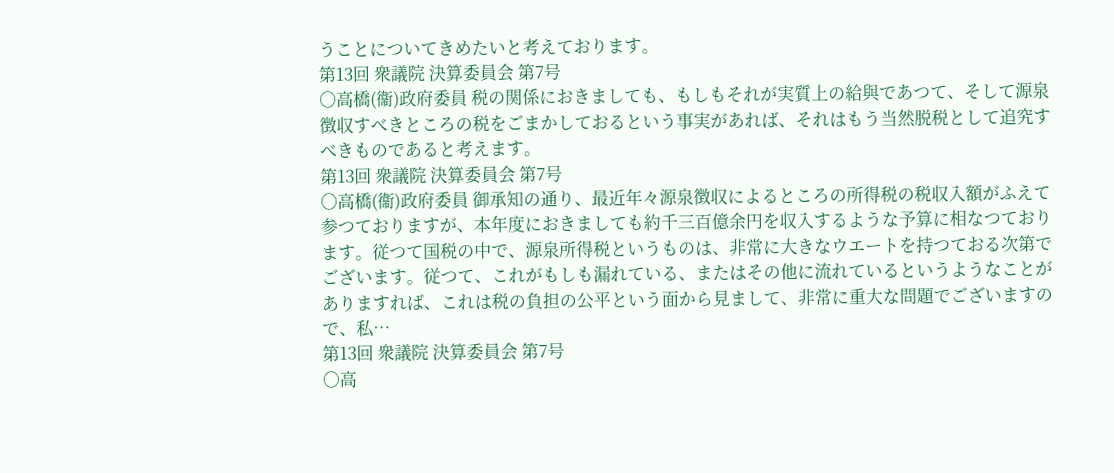うことについてきめたいと考えております。
第13回 衆議院 決算委員会 第7号
○高橋(衞)政府委員 税の関係におきましても、もしもそれが実質上の給與であつて、そして源泉徴収すべきところの税をごまかしておるという事実があれば、それはもう当然脱税として追究すべきものであると考えます。
第13回 衆議院 決算委員会 第7号
○高橋(衞)政府委員 御承知の通り、最近年々源泉徴収によるところの所得税の税収入額がふえて参つておりますが、本年度におきましても約千三百億余円を収入するような予算に相なつております。従つて国税の中で、源泉所得税というものは、非常に大きなウエートを持つておる次第でございます。従つて、これがもしも漏れている、またはその他に流れているというようなことがありますれば、これは税の負担の公平という面から見まして、非常に重大な問題でございますので、私…
第13回 衆議院 決算委員会 第7号
○高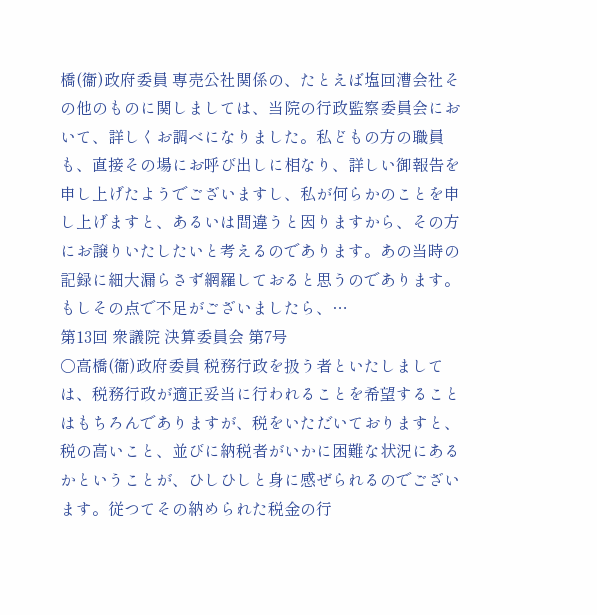橋(衞)政府委員 専売公社関係の、たとえば塩回漕会社その他のものに関しましては、当院の行政監察委員会において、詳しくお調べになりました。私どもの方の職員も、直接その場にお呼び出しに相なり、詳しい御報告を申し上げたようでございますし、私が何らかのことを申し上げますと、あるいは間違うと因りますから、その方にお譲りいたしたいと考えるのであります。あの当時の記録に細大漏らさず網羅しておると思うのであります。もしその点で不足がございましたら、…
第13回 衆議院 決算委員会 第7号
○高橋(衞)政府委員 税務行政を扱う者といたしましては、税務行政が適正妥当に行われることを希望することはもちろんでありますが、税をいただいておりますと、税の高いこと、並びに納税者がいかに困難な状況にあるかということが、ひしひしと身に感ぜられるのでございます。従つてその納められた税金の行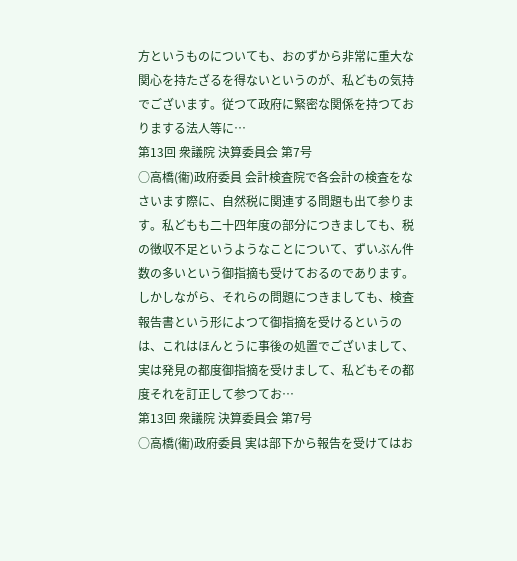方というものについても、おのずから非常に重大な関心を持たざるを得ないというのが、私どもの気持でございます。従つて政府に緊密な関係を持つておりまする法人等に…
第13回 衆議院 決算委員会 第7号
○高橋(衞)政府委員 会計検査院で各会計の検査をなさいます際に、自然税に関連する問題も出て参ります。私どもも二十四年度の部分につきましても、税の徴収不足というようなことについて、ずいぶん件数の多いという御指摘も受けておるのであります。しかしながら、それらの問題につきましても、検査報告書という形によつて御指摘を受けるというのは、これはほんとうに事後の処置でございまして、実は発見の都度御指摘を受けまして、私どもその都度それを訂正して参つてお…
第13回 衆議院 決算委員会 第7号
○高橋(衞)政府委員 実は部下から報告を受けてはお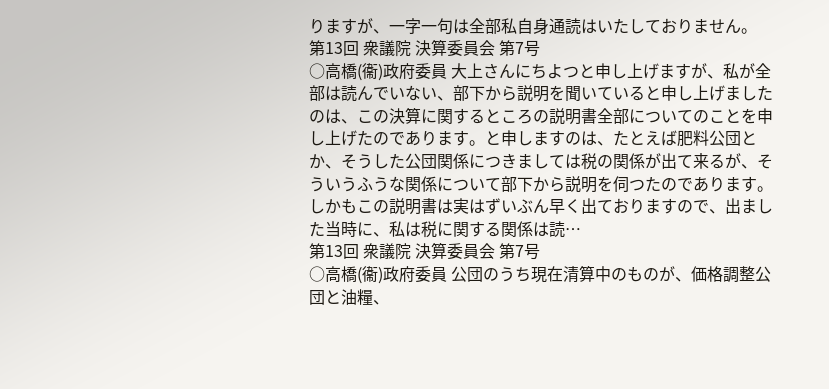りますが、一字一句は全部私自身通読はいたしておりません。
第13回 衆議院 決算委員会 第7号
○高橋(衞)政府委員 大上さんにちよつと申し上げますが、私が全部は読んでいない、部下から説明を聞いていると申し上げましたのは、この決算に関するところの説明書全部についてのことを申し上げたのであります。と申しますのは、たとえば肥料公団とか、そうした公団関係につきましては税の関係が出て来るが、そういうふうな関係について部下から説明を伺つたのであります。しかもこの説明書は実はずいぶん早く出ておりますので、出ました当時に、私は税に関する関係は読…
第13回 衆議院 決算委員会 第7号
○高橋(衞)政府委員 公団のうち現在清算中のものが、価格調整公団と油糧、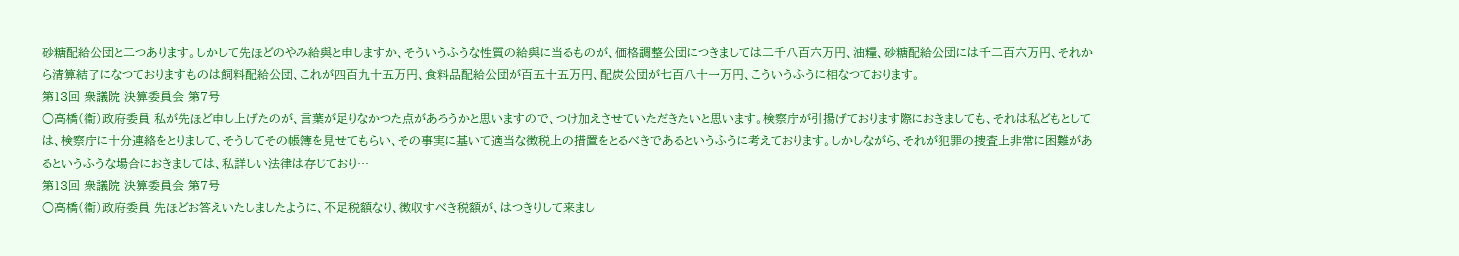砂糖配給公団と二つあります。しかして先ほどのやみ給與と申しますか、そういうふうな性質の給與に当るものが、価格調整公団につきましては二千八百六万円、油糧、砂糖配給公団には千二百六万円、それから清算結了になつておりますものは飼料配給公団、これが四百九十五万円、食料品配給公団が百五十五万円、配炭公団が七百八十一万円、こういうふうに相なつております。
第13回 衆議院 決算委員会 第7号
○高橋(衞)政府委員 私が先ほど申し上げたのが、言葉が足りなかつた点があろうかと思いますので、つけ加えさせていただきたいと思います。検察庁が引揚げております際におきましても、それは私どもとしては、検察庁に十分連絡をとりまして、そうしてその帳簿を見せてもらい、その事実に基いて適当な徴税上の措置をとるべきであるというふうに考えております。しかしながら、それが犯罪の捜査上非常に困難があるというふうな場合におきましては、私詳しい法律は存じており…
第13回 衆議院 決算委員会 第7号
○高橋(衞)政府委員 先ほどお答えいたしましたように、不足税額なり、徴収すべき税額が、はつきりして来まし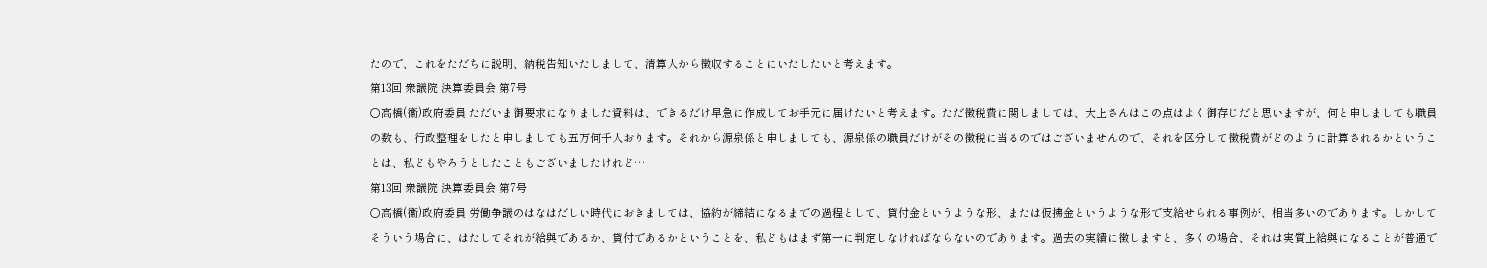たので、これをただちに説明、納税告知いたしまして、清算人から徴収することにいたしたいと考えます。
第13回 衆議院 決算委員会 第7号
○高橋(衞)政府委員 ただいま御要求になりました資料は、できるだけ早急に作成してお手元に届けたいと考えます。ただ徴税費に関しましては、大上さんはこの点はよく御存じだと思いますが、何と申しましても職員の数も、行政整理をしたと申しましても五万何千人おります。それから源泉係と申しましても、源泉係の職員だけがその徴税に当るのではございませんので、それを区分して徴税費がどのように計算されるかということは、私どもやろうとしたこともございましたけれど…
第13回 衆議院 決算委員会 第7号
○高橋(衞)政府委員 労働争議のはなはだしい時代におきましては、協約が締結になるまでの過程として、貸付金というような形、または仮拂金というような形で支給せられる事例が、相当多いのであります。しかしてそういう場合に、はたしてそれが給與であるか、貸付であるかということを、私どもはまず第一に判定しなければならないのであります。過去の実績に徴しますと、多くの場合、それは実質上給與になることが普通で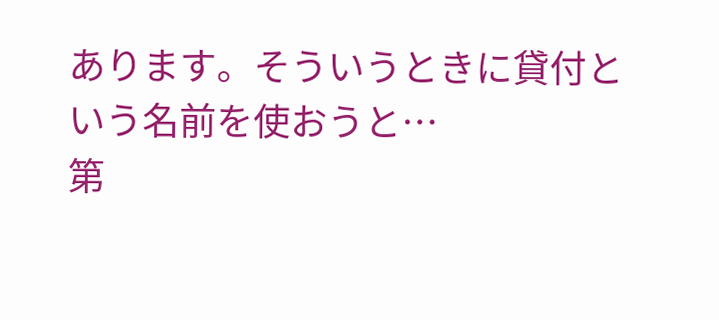あります。そういうときに貸付という名前を使おうと…
第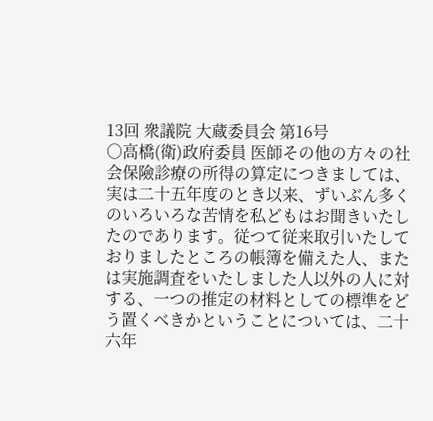13回 衆議院 大蔵委員会 第16号
○高橋(衛)政府委員 医師その他の方々の社会保險診療の所得の算定につきましては、実は二十五年度のとき以来、ずいぶん多くのいろいろな苦情を私どもはお聞きいたしたのであります。従つて従来取引いたしておりましたところの帳簿を備えた人、または実施調査をいたしました人以外の人に対する、一つの推定の材料としての標準をどう置くべきかということについては、二十六年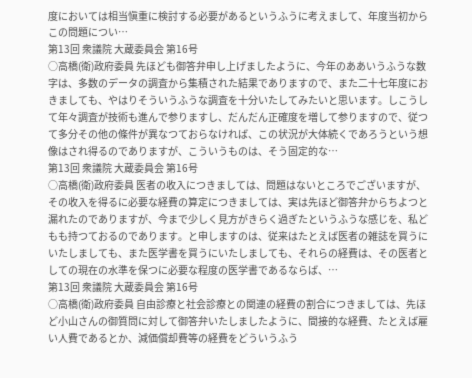度においては相当愼重に検討する必要があるというふうに考えまして、年度当初からこの問題につい…
第13回 衆議院 大蔵委員会 第16号
○高橋(衛)政府委員 先ほども御答弁申し上げましたように、今年のああいうふうな数字は、多数のデータの調査から集積された結果でありますので、また二十七年度におきましても、やはりそういうふうな調査を十分いたしてみたいと思います。しこうして年々調査が技術も進んで参りますし、だんだん正確度を増して参りますので、従つて多分その他の條件が異なつておらなければ、この状況が大体続くであろうという想像はされ得るのでありますが、こういうものは、そう固定的な…
第13回 衆議院 大蔵委員会 第16号
○高橋(衛)政府委員 医者の收入につきましては、問題はないところでございますが、その收入を得るに必要な経費の算定につきましては、実は先ほど御答弁からちよつと漏れたのでありますが、今まで少しく見方がきらく過ぎたというふうな感じを、私どもも持つておるのであります。と申しますのは、従来はたとえば医者の雑誌を買うにいたしましても、また医学書を買うにいたしましても、それらの経費は、その医者としての現在の水準を保つに必要な程度の医学書であるならば、…
第13回 衆議院 大蔵委員会 第16号
○高橋(衛)政府委員 自由診療と社会診療との関連の経費の割合につきましては、先ほど小山さんの御質問に対して御答弁いたしましたように、間接的な経費、たとえば雇い人費であるとか、減価償却費等の経費をどういうふう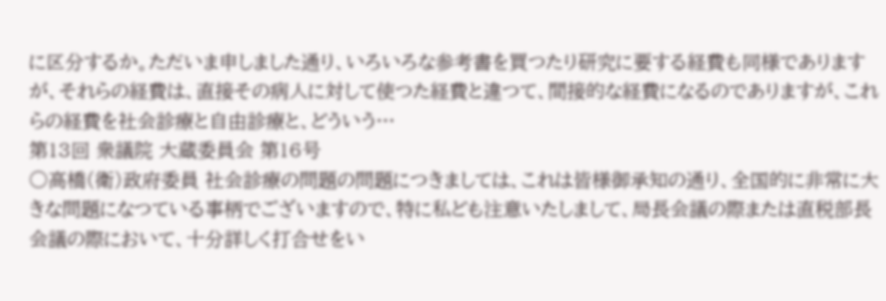に区分するか。ただいま申しました通り、いろいろな参考書を買つたり研究に要する経費も同様でありますが、それらの経費は、直接その病人に対して使つた経費と違つて、間接的な経費になるのでありますが、これらの経費を社会診療と自由診療と、どういう…
第13回 衆議院 大蔵委員会 第16号
○高橋(衛)政府委員 社会診療の問題の問題につきましては、これは皆様御承知の通り、全国的に非常に大きな問題になつている事柄でございますので、特に私ども注意いたしまして、局長会議の際または直税部長会議の際において、十分詳しく打合せをい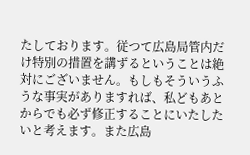たしております。従つて広島局管内だけ特別の措置を講ずるということは絶対にございません。もしもそういうふうな事実がありますれば、私どもあとからでも必ず修正することにいたしたいと考えます。また広島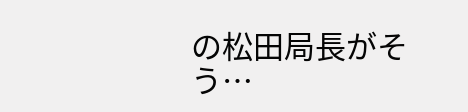の松田局長がそう…